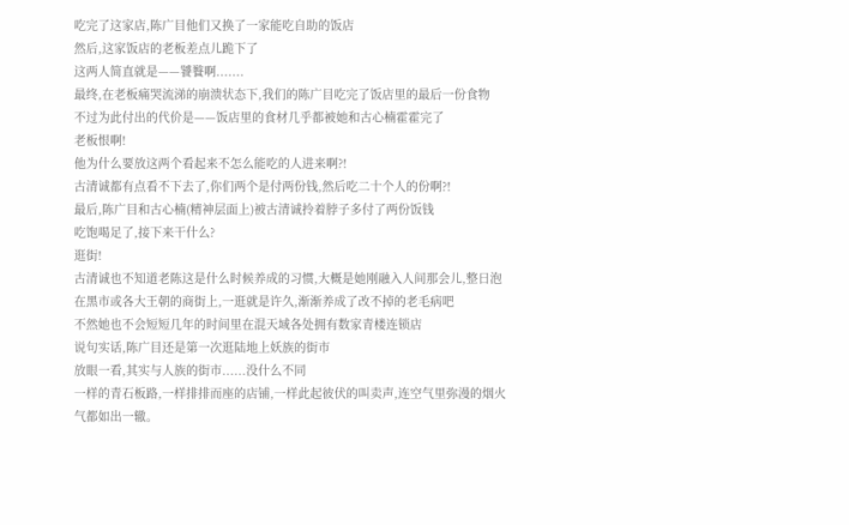吃完了这家店,陈广目他们又换了一家能吃自助的饭店
然后,这家饭店的老板差点儿跪下了
这两人简直就是——饕餮啊.......
最终,在老板痛哭流涕的崩溃状态下,我们的陈广目吃完了饭店里的最后一份食物
不过为此付出的代价是——饭店里的食材几乎都被她和古心楠霍霍完了
老板恨啊!
他为什么要放这两个看起来不怎么能吃的人进来啊?!
古清诚都有点看不下去了,你们两个是付两份钱,然后吃二十个人的份啊?!
最后,陈广目和古心楠(精神层面上)被古清诚拎着脖子多付了两份饭钱
吃饱喝足了,接下来干什么?
逛街!
古清诚也不知道老陈这是什么时候养成的习惯,大概是她刚融入人间那会儿,整日泡在黑市或各大王朝的商街上,一逛就是许久,渐渐养成了改不掉的老毛病吧
不然她也不会短短几年的时间里在混天域各处拥有数家青楼连锁店
说句实话,陈广目还是第一次逛陆地上妖族的街市
放眼一看,其实与人族的街市......没什么不同
一样的青石板路,一样排排而座的店铺,一样此起彼伏的叫卖声,连空气里弥漫的烟火气都如出一辙。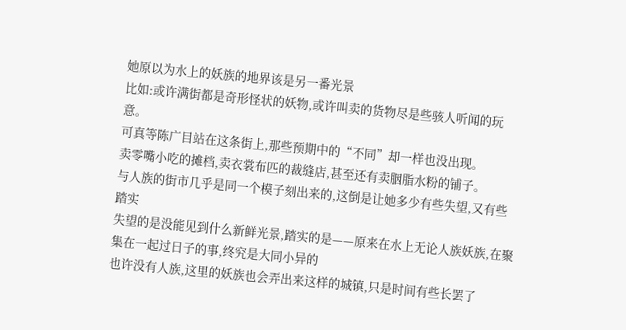她原以为水上的妖族的地界该是另一番光景
比如:或许满街都是奇形怪状的妖物,或许叫卖的货物尽是些骇人听闻的玩意。
可真等陈广目站在这条街上,那些预期中的“不同”却一样也没出现。
卖零嘴小吃的摊档,卖衣裳布匹的裁缝店,甚至还有卖胭脂水粉的铺子。
与人族的街市几乎是同一个模子刻出来的,这倒是让她多少有些失望,又有些踏实
失望的是没能见到什么新鲜光景,踏实的是——原来在水上无论人族妖族,在聚集在一起过日子的事,终究是大同小异的
也许没有人族,这里的妖族也会弄出来这样的城镇,只是时间有些长罢了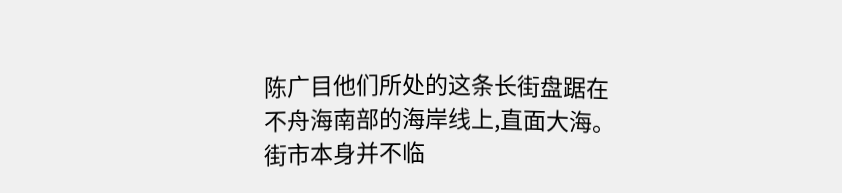陈广目他们所处的这条长街盘踞在不舟海南部的海岸线上,直面大海。
街市本身并不临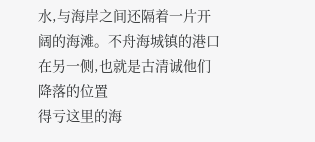水,与海岸之间还隔着一片开阔的海滩。不舟海城镇的港口在另一侧,也就是古清诚他们降落的位置
得亏这里的海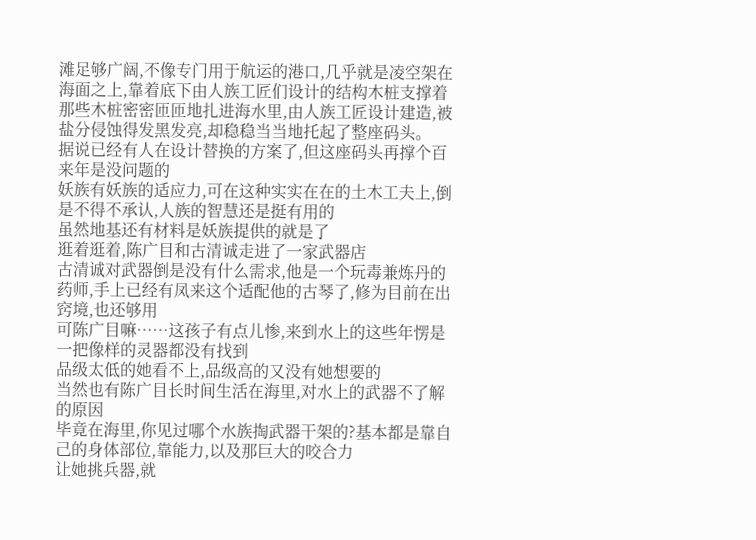滩足够广阔,不像专门用于航运的港口,几乎就是凌空架在海面之上,靠着底下由人族工匠们设计的结构木桩支撑着
那些木桩密密匝匝地扎进海水里,由人族工匠设计建造,被盐分侵蚀得发黑发亮,却稳稳当当地托起了整座码头。
据说已经有人在设计替换的方案了,但这座码头再撑个百来年是没问题的
妖族有妖族的适应力,可在这种实实在在的土木工夫上,倒是不得不承认,人族的智慧还是挺有用的
虽然地基还有材料是妖族提供的就是了
逛着逛着,陈广目和古清诚走进了一家武器店
古清诚对武器倒是没有什么需求,他是一个玩毒兼炼丹的药师,手上已经有凤来这个适配他的古琴了,修为目前在出窍境,也还够用
可陈广目嘛……这孩子有点儿惨,来到水上的这些年愣是一把像样的灵器都没有找到
品级太低的她看不上,品级高的又没有她想要的
当然也有陈广目长时间生活在海里,对水上的武器不了解的原因
毕竟在海里,你见过哪个水族掏武器干架的?基本都是靠自己的身体部位,靠能力,以及那巨大的咬合力
让她挑兵器,就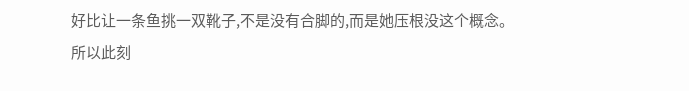好比让一条鱼挑一双靴子,不是没有合脚的,而是她压根没这个概念。
所以此刻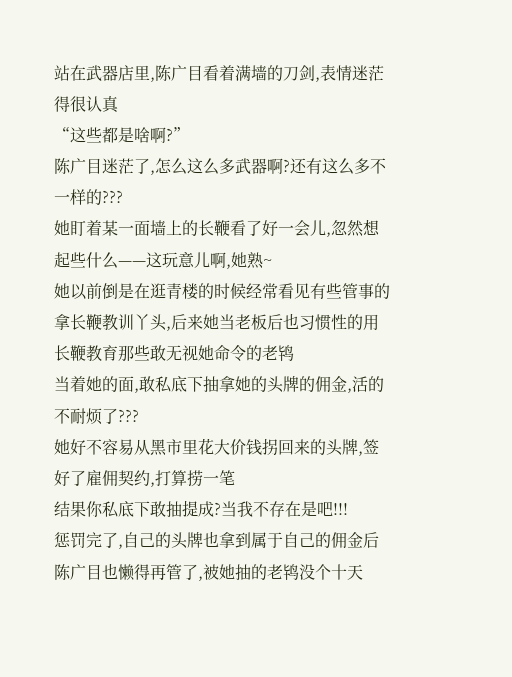站在武器店里,陈广目看着满墙的刀剑,表情迷茫得很认真
“这些都是啥啊?”
陈广目迷茫了,怎么这么多武器啊?还有这么多不一样的???
她盯着某一面墙上的长鞭看了好一会儿,忽然想起些什么——这玩意儿啊,她熟~
她以前倒是在逛青楼的时候经常看见有些管事的拿长鞭教训丫头,后来她当老板后也习惯性的用长鞭教育那些敢无视她命令的老鸨
当着她的面,敢私底下抽拿她的头牌的佣金,活的不耐烦了???
她好不容易从黑市里花大价钱拐回来的头牌,签好了雇佣契约,打算捞一笔
结果你私底下敢抽提成?当我不存在是吧!!!
惩罚完了,自己的头牌也拿到属于自己的佣金后陈广目也懒得再管了,被她抽的老鸨没个十天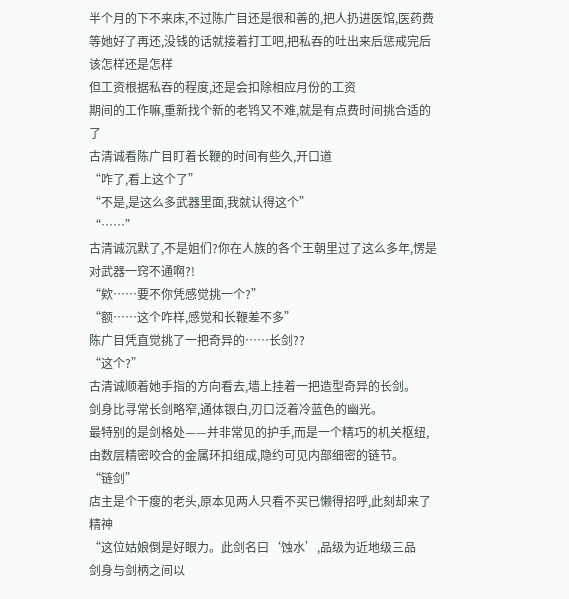半个月的下不来床,不过陈广目还是很和善的,把人扔进医馆,医药费等她好了再还,没钱的话就接着打工吧,把私吞的吐出来后惩戒完后该怎样还是怎样
但工资根据私吞的程度,还是会扣除相应月份的工资
期间的工作嘛,重新找个新的老鸨又不难,就是有点费时间挑合适的了
古清诚看陈广目盯着长鞭的时间有些久,开口道
“咋了,看上这个了”
“不是,是这么多武器里面,我就认得这个”
“……”
古清诚沉默了,不是姐们?你在人族的各个王朝里过了这么多年,愣是对武器一窍不通啊?!
“欸……要不你凭感觉挑一个?”
“额……这个咋样,感觉和长鞭差不多”
陈广目凭直觉挑了一把奇异的……长剑??
“这个?”
古清诚顺着她手指的方向看去,墙上挂着一把造型奇异的长剑。
剑身比寻常长剑略窄,通体银白,刃口泛着冷蓝色的幽光。
最特别的是剑格处——并非常见的护手,而是一个精巧的机关枢纽,由数层精密咬合的金属环扣组成,隐约可见内部细密的链节。
“链剑”
店主是个干瘦的老头,原本见两人只看不买已懒得招呼,此刻却来了精神
“这位姑娘倒是好眼力。此剑名曰‘蚀水’,品级为近地级三品
剑身与剑柄之间以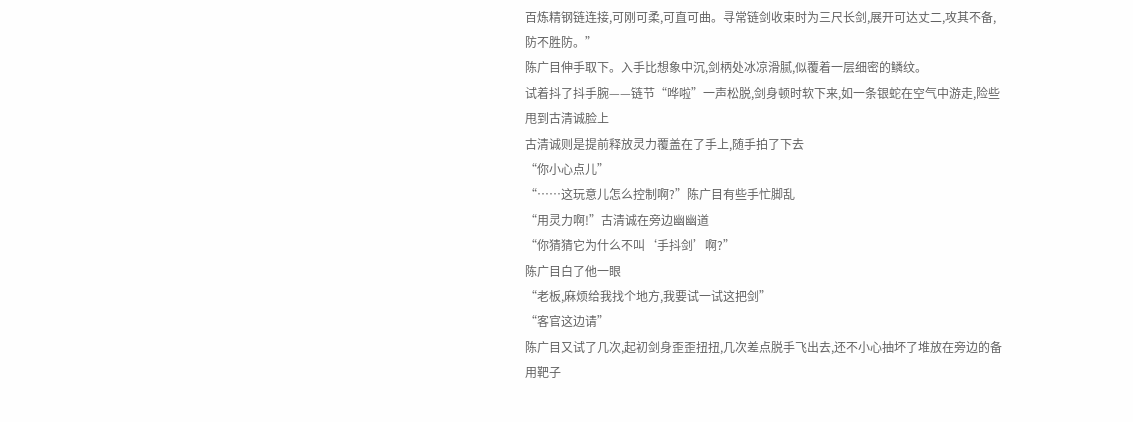百炼精钢链连接,可刚可柔,可直可曲。寻常链剑收束时为三尺长剑,展开可达丈二,攻其不备,防不胜防。”
陈广目伸手取下。入手比想象中沉,剑柄处冰凉滑腻,似覆着一层细密的鳞纹。
试着抖了抖手腕——链节“哗啦”一声松脱,剑身顿时软下来,如一条银蛇在空气中游走,险些甩到古清诚脸上
古清诚则是提前释放灵力覆盖在了手上,随手拍了下去
“你小心点儿”
“……这玩意儿怎么控制啊?”陈广目有些手忙脚乱
“用灵力啊!”古清诚在旁边幽幽道
“你猜猜它为什么不叫‘手抖剑’啊?”
陈广目白了他一眼
“老板,麻烦给我找个地方,我要试一试这把剑”
“客官这边请”
陈广目又试了几次,起初剑身歪歪扭扭,几次差点脱手飞出去,还不小心抽坏了堆放在旁边的备用靶子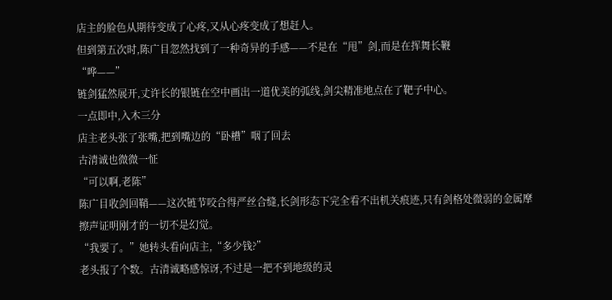店主的脸色从期待变成了心疼,又从心疼变成了想赶人。
但到第五次时,陈广目忽然找到了一种奇异的手感——不是在“甩”剑,而是在挥舞长鞭
“哗——”
链剑猛然展开,丈许长的银链在空中画出一道优美的弧线,剑尖精准地点在了靶子中心。
一点即中,入木三分
店主老头张了张嘴,把到嘴边的“卧槽”咽了回去
古清诚也微微一怔
“可以啊,老陈”
陈广目收剑回鞘——这次链节咬合得严丝合缝,长剑形态下完全看不出机关痕迹,只有剑格处微弱的金属摩擦声证明刚才的一切不是幻觉。
“我要了。”她转头看向店主,“多少钱?”
老头报了个数。古清诚略感惊讶,不过是一把不到地级的灵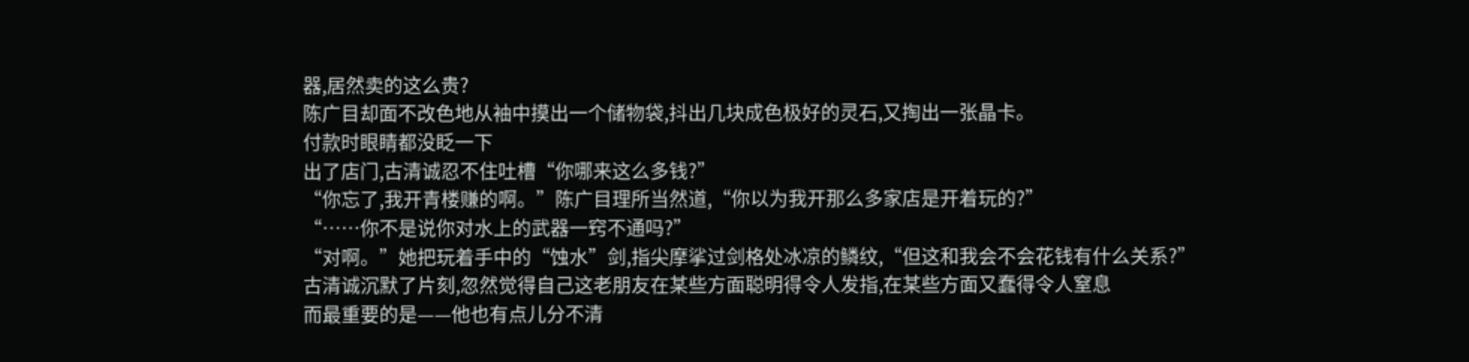器,居然卖的这么贵?
陈广目却面不改色地从袖中摸出一个储物袋,抖出几块成色极好的灵石,又掏出一张晶卡。
付款时眼睛都没眨一下
出了店门,古清诚忍不住吐槽“你哪来这么多钱?”
“你忘了,我开青楼赚的啊。”陈广目理所当然道,“你以为我开那么多家店是开着玩的?”
“……你不是说你对水上的武器一窍不通吗?”
“对啊。”她把玩着手中的“蚀水”剑,指尖摩挲过剑格处冰凉的鳞纹,“但这和我会不会花钱有什么关系?”
古清诚沉默了片刻,忽然觉得自己这老朋友在某些方面聪明得令人发指,在某些方面又蠢得令人窒息
而最重要的是——他也有点儿分不清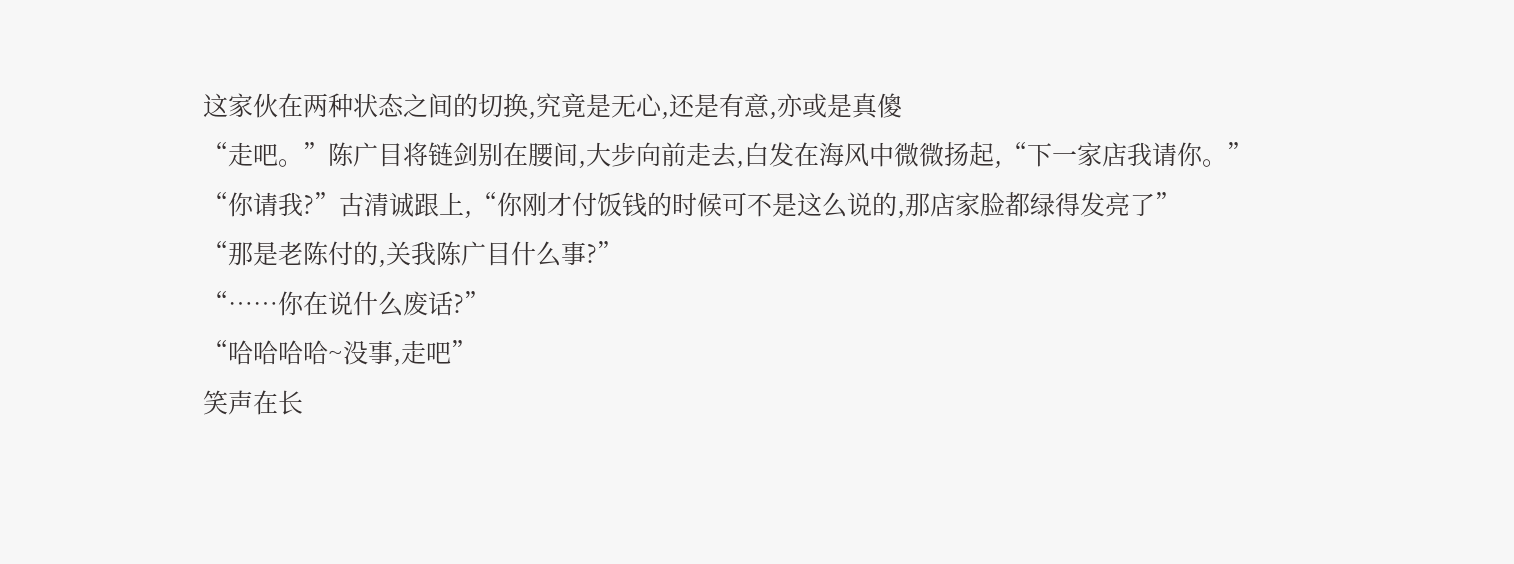这家伙在两种状态之间的切换,究竟是无心,还是有意,亦或是真傻
“走吧。”陈广目将链剑别在腰间,大步向前走去,白发在海风中微微扬起,“下一家店我请你。”
“你请我?”古清诚跟上,“你刚才付饭钱的时候可不是这么说的,那店家脸都绿得发亮了”
“那是老陈付的,关我陈广目什么事?”
“……你在说什么废话?”
“哈哈哈哈~没事,走吧”
笑声在长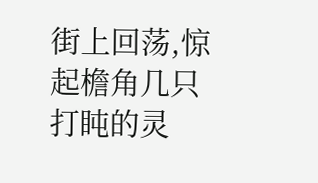街上回荡,惊起檐角几只打盹的灵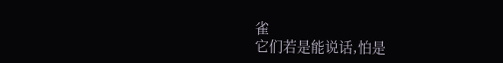雀
它们若是能说话,怕是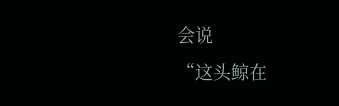会说
“这头鲸在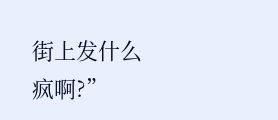街上发什么疯啊?”